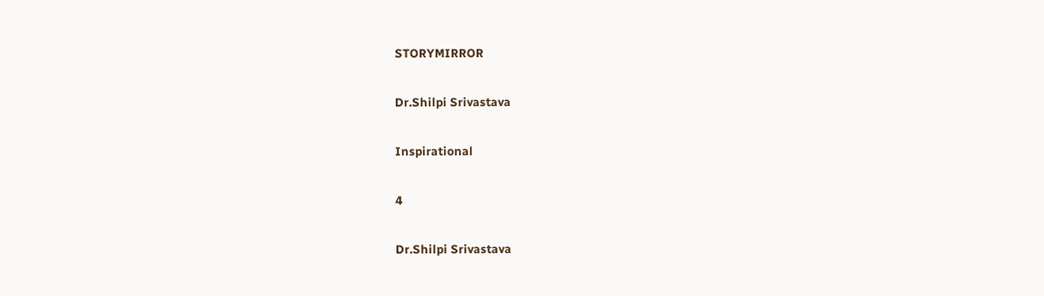STORYMIRROR

Dr.Shilpi Srivastava

Inspirational

4

Dr.Shilpi Srivastava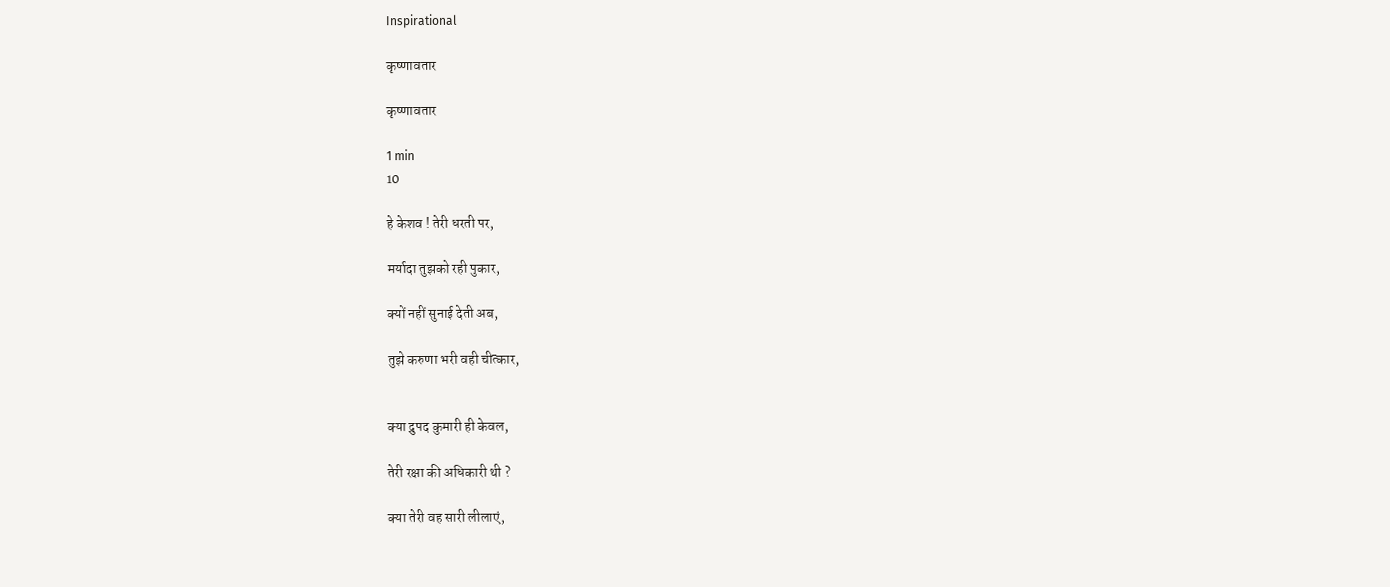Inspirational

कृष्णावतार

कृष्णावतार

1 min
10

हे केशव ! तेरी धरती पर,

मर्यादा तुझको रही पुकार,

क्यों नहीं सुनाई देती अब,

तुझे करुणा भरी वही चीत्कार,


क्या द्रुपद कुमारी ही केवल,

तेरी रक्षा की अधिकारी थी ?

क्या तेरी वह सारी लीलाएं,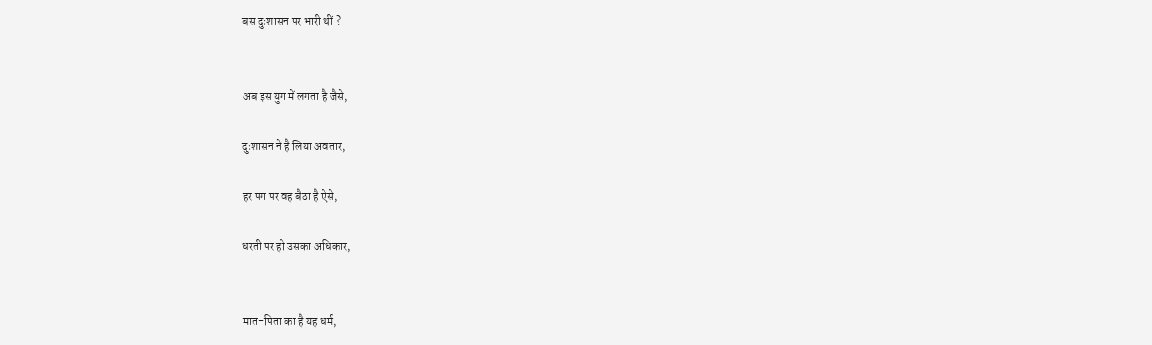बस दुःशासन पर भारी थीं ?


अब इस युग में लगता है जैसे,

दुःशासन ने है लिया अवतार,

हर पग पर वह बैठा है ऐसे,

धरती पर हो उसका अधिकार,


मात-पिता का है यह धर्म,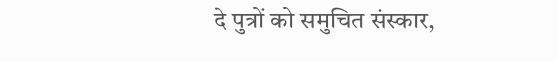दे पुत्रों को समुचित संस्कार,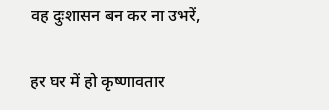वह दुःशासन बन कर ना उभरें,

हर घर में हो कृष्णावतार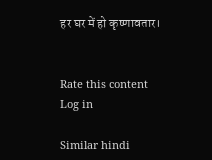हर घर में हो कृष्णावतार।


Rate this content
Log in

Similar hindi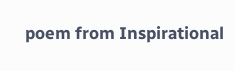poem from Inspirational